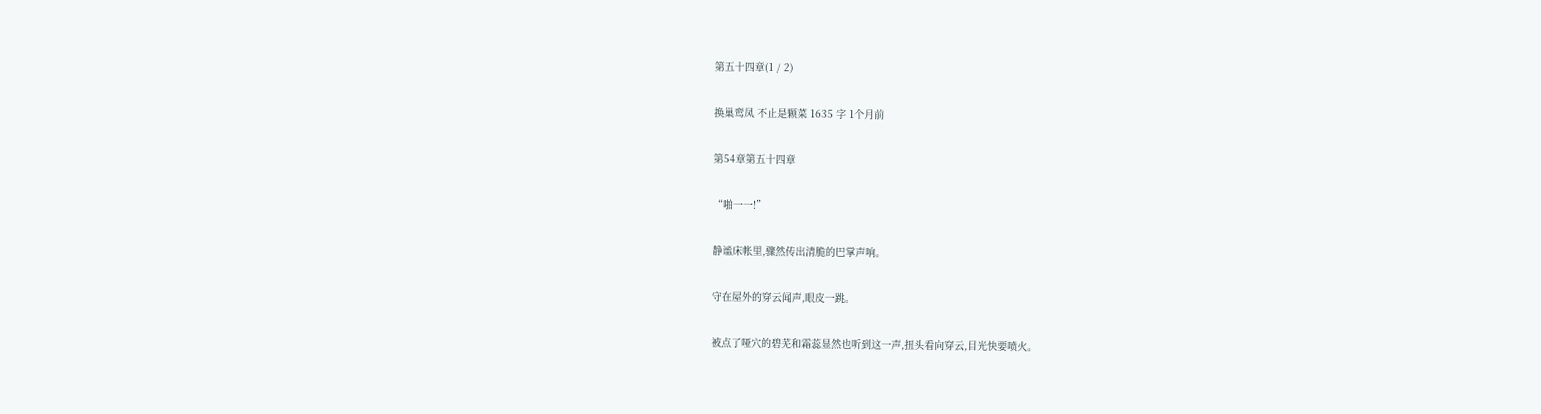第五十四章(1 / 2)

换巢鸾凤 不止是颗菜 1635 字 1个月前

第54章第五十四章

“啪一一!”

静谧床帐里,骤然传出清脆的巴掌声响。

守在屋外的穿云闻声,眼皮一跳。

被点了哑穴的碧芜和霜蕊显然也听到这一声,扭头看向穿云,目光快要喷火。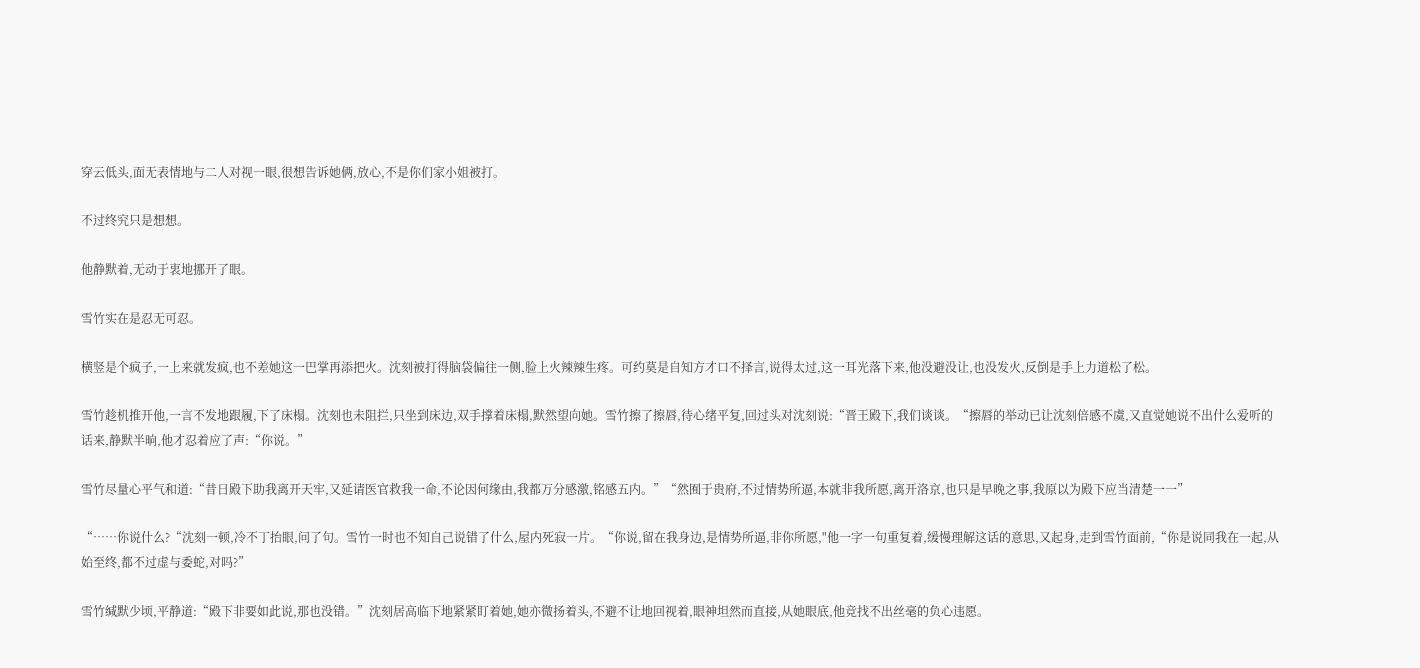穿云低头,面无表情地与二人对视一眼,很想告诉她俩,放心,不是你们家小姐被打。

不过终究只是想想。

他静默着,无动于衷地挪开了眼。

雪竹实在是忍无可忍。

横竖是个疯子,一上来就发疯,也不差她这一巴掌再添把火。沈刻被打得脑袋偏往一侧,脸上火辣辣生疼。可约莫是自知方才口不择言,说得太过,这一耳光落下来,他没避没让,也没发火,反倒是手上力道松了松。

雪竹趁机推开他,一言不发地跟履,下了床榻。沈刻也未阻拦,只坐到床边,双手撑着床榻,默然望向她。雪竹擦了擦唇,待心绪平复,回过头对沈刻说:“晋王殿下,我们谈谈。“擦唇的举动已让沈刻倍感不虞,又直觉她说不出什么爱听的话来,静默半晌,他才忍着应了声:“你说。”

雪竹尽量心平气和道:“昔日殿下助我离开天牢,又延请医官救我一命,不论因何缘由,我都万分感激,铭感五内。”“然囿于贵府,不过情势所逼,本就非我所愿,离开洛京,也只是早晚之事,我原以为殿下应当清楚一一”

“……你说什么?“沈刻一顿,冷不丁抬眼,问了句。雪竹一时也不知自己说错了什么,屋内死寂一片。“你说,留在我身边,是情势所逼,非你所愿,"他一字一句重复着,缓慢理解这话的意思,又起身,走到雪竹面前,“你是说同我在一起,从始至终,都不过虚与委蛇,对吗?”

雪竹缄默少顷,平静道:“殿下非要如此说,那也没错。”沈刻居高临下地紧紧盯着她,她亦微扬着头,不避不让地回视着,眼神坦然而直接,从她眼底,他竞找不出丝毫的负心违愿。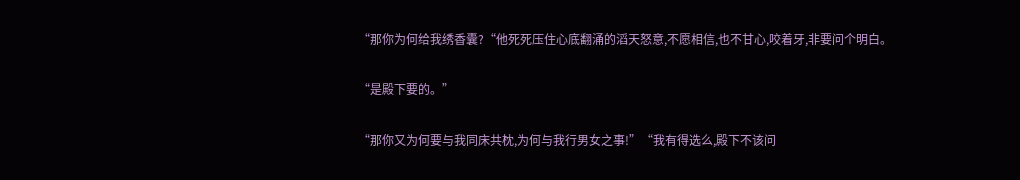“那你为何给我绣香囊?“他死死压住心底翻涌的滔天怒意,不愿相信,也不甘心,咬着牙,非要问个明白。

“是殿下要的。”

“那你又为何要与我同床共枕,为何与我行男女之事!”“我有得选么,殿下不该问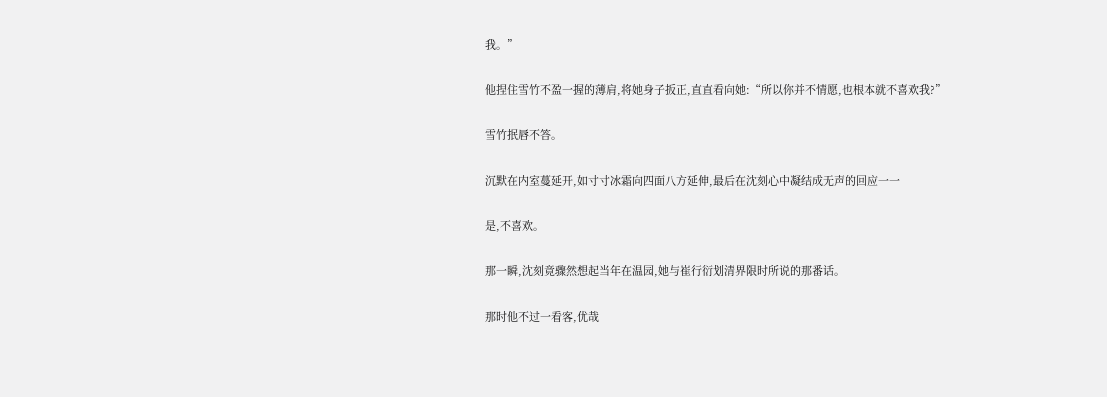我。”

他捏住雪竹不盈一握的薄肩,将她身子扳正,直直看向她:“所以你并不情愿,也根本就不喜欢我?”

雪竹抿唇不答。

沉默在内室蔓延开,如寸寸冰霜向四面八方延伸,最后在沈刻心中凝结成无声的回应一一

是,不喜欢。

那一瞬,沈刻竟骤然想起当年在温园,她与崔行衍划清界限时所说的那番话。

那时他不过一看客,优哉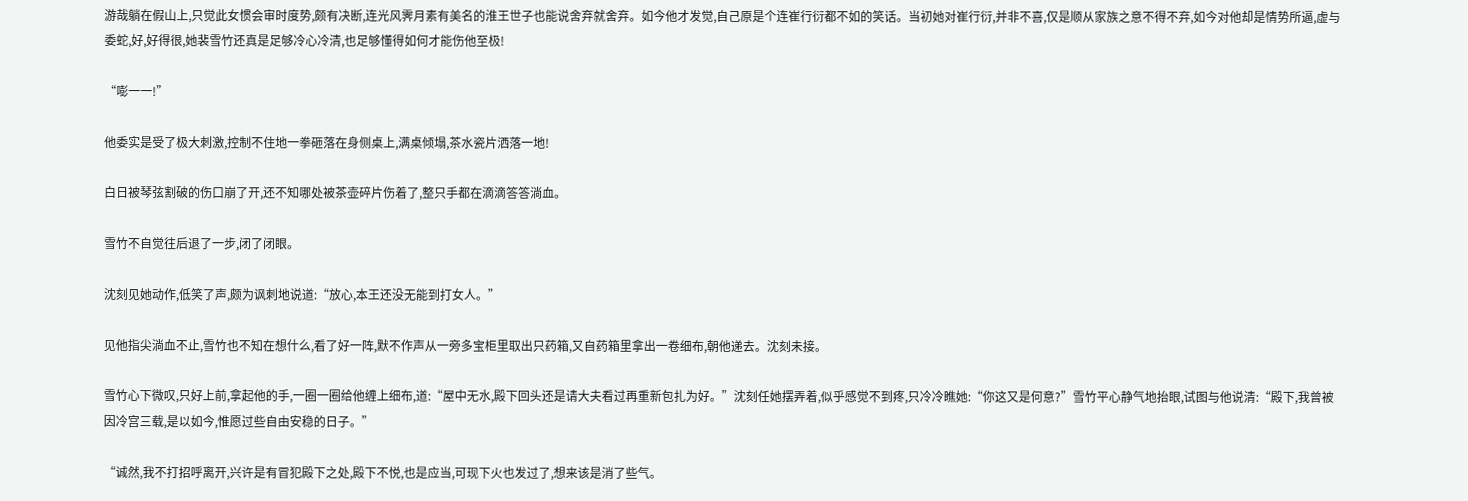游哉躺在假山上,只觉此女惯会审时度势,颇有决断,连光风霁月素有美名的淮王世子也能说舍弃就舍弃。如今他才发觉,自己原是个连崔行衍都不如的笑话。当初她对崔行衍,并非不喜,仅是顺从家族之意不得不弃,如今对他却是情势所逼,虚与委蛇,好,好得很,她裴雪竹还真是足够冷心冷清,也足够懂得如何才能伤他至极!

“嘭一一!”

他委实是受了极大刺激,控制不住地一拳砸落在身侧桌上,满桌倾塌,茶水瓷片洒落一地!

白日被琴弦割破的伤口崩了开,还不知哪处被茶壶碎片伤着了,整只手都在滴滴答答淌血。

雪竹不自觉往后退了一步,闭了闭眼。

沈刻见她动作,低笑了声,颇为讽刺地说道:“放心,本王还没无能到打女人。”

见他指尖淌血不止,雪竹也不知在想什么,看了好一阵,默不作声从一旁多宝柜里取出只药箱,又自药箱里拿出一卷细布,朝他递去。沈刻未接。

雪竹心下微叹,只好上前,拿起他的手,一圈一圈给他缠上细布,道:“屋中无水,殿下回头还是请大夫看过再重新包扎为好。”沈刻任她摆弄着,似乎感觉不到疼,只冷冷瞧她:“你这又是何意?”雪竹平心静气地抬眼,试图与他说清:“殿下,我曾被因冷宫三载,是以如今,惟愿过些自由安稳的日子。”

“诚然,我不打招呼离开,兴许是有冒犯殿下之处,殿下不悦,也是应当,可现下火也发过了,想来该是消了些气。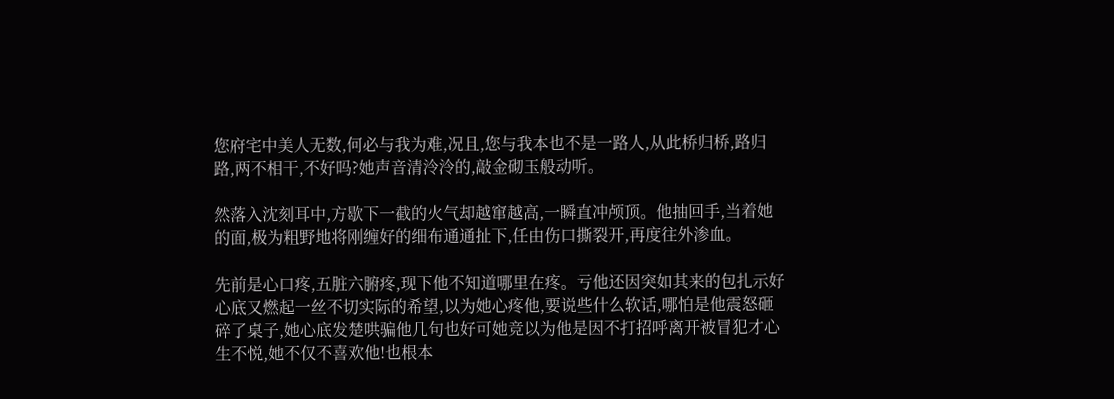您府宅中美人无数,何必与我为难,况且,您与我本也不是一路人,从此桥归桥,路归路,两不相干,不好吗?她声音清泠泠的,敲金砌玉般动听。

然落入沈刻耳中,方歇下一截的火气却越窜越高,一瞬直冲颅顶。他抽回手,当着她的面,极为粗野地将刚缠好的细布通通扯下,任由伤口撕裂开,再度往外渗血。

先前是心口疼,五脏六腑疼,现下他不知道哪里在疼。亏他还因突如其来的包扎示好心底又燃起一丝不切实际的希望,以为她心疼他,要说些什么软话,哪怕是他震怒砸碎了桌子,她心底发楚哄骗他几句也好可她竞以为他是因不打招呼离开被冒犯才心生不悦,她不仅不喜欢他!也根本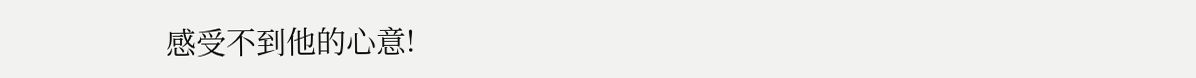感受不到他的心意!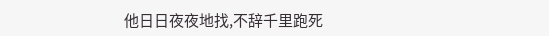他日日夜夜地找,不辞千里跑死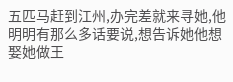五匹马赶到江州,办完差就来寻她,他明明有那么多话要说,想告诉她他想娶她做王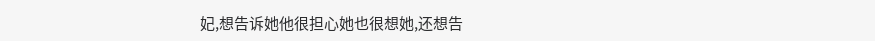妃,想告诉她他很担心她也很想她,还想告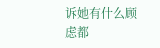诉她有什么顾虑都